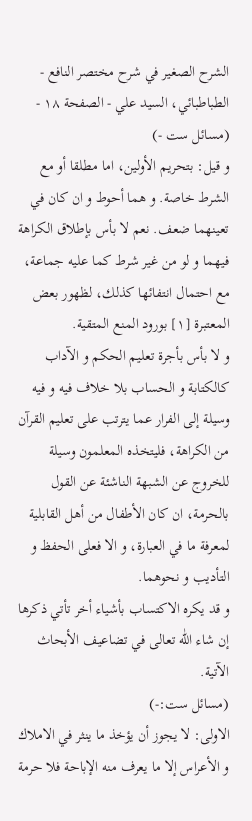الشرح الصغير في شرح مختصر النافع - الطباطبائي، السيد علي - الصفحة ١٨ - (مسائل ست -)
و قيل: بتحريم الأولين، اما مطلقا أو مع الشرط خاصة. و هما أحوط و ان كان في تعينهما ضعف. نعم لا بأس بإطلاق الكراهة فيهما و لو من غير شرط كما عليه جماعة، مع احتمال انتفائها كذلك، لظهور بعض المعتبرة [١] بورود المنع المتقية.
و لا بأس بأجرة تعليم الحكم و الآداب كالكتابة و الحساب بلا خلاف فيه و فيه وسيلة إلى الفرار عما يترتب على تعليم القرآن من الكراهة، فليتخذه المعلمون وسيلة للخروج عن الشبهة الناشئة عن القول بالحرمة، ان كان الأطفال من أهل القابلية لمعرفة ما في العبارة، و الا فعلى الحفظ و التأديب و نحوهما.
و قد يكره الاكتساب بأشياء أخر تأتي ذكرها إن شاء اللّٰه تعالى في تضاعيف الأبحاث الآتية.
(مسائل ست:-)
الاولى: لا يجوز أن يؤخذ ما ينثر في الاملاك و الأعراس إلا ما يعرف منه الإباحة فلا حرمة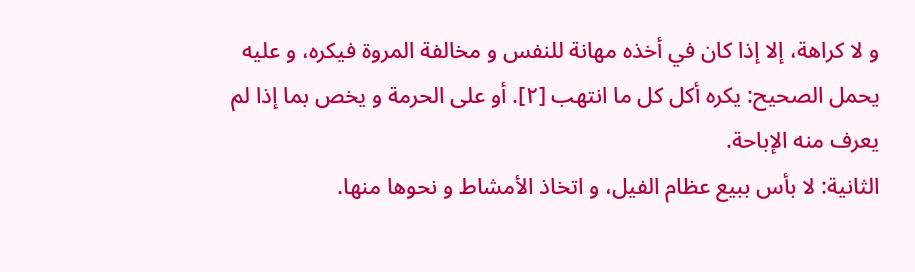و لا كراهة، إلا إذا كان في أخذه مهانة للنفس و مخالفة المروة فيكره، و عليه يحمل الصحيح: يكره أكل كل ما انتهب [٢]. أو على الحرمة و يخص بما إذا لم يعرف منه الإباحة.
الثانية: لا بأس ببيع عظام الفيل، و اتخاذ الأمشاط و نحوها منها.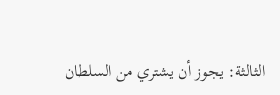الثالثة: يجوز أن يشتري من السلطان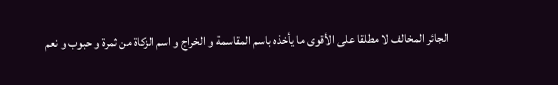الجائر المخالف لا مطلقا على الأقوى ما يأخذه باسم المقاسمة و الخراج و اسم الزكاة من ثمرة و حبوب و نعم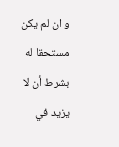و ان لم يكن مستحقا له بشرط أن لا يزيد في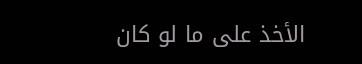الأخذ على ما لو كان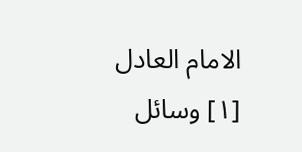الامام العادل
[١] وسائل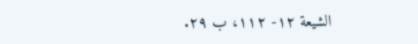الشيعة ١٢- ١١٢، ب ٢٩.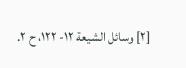[٢] وسائل الشيعة ١٢- ١٢٢، ح ٢.